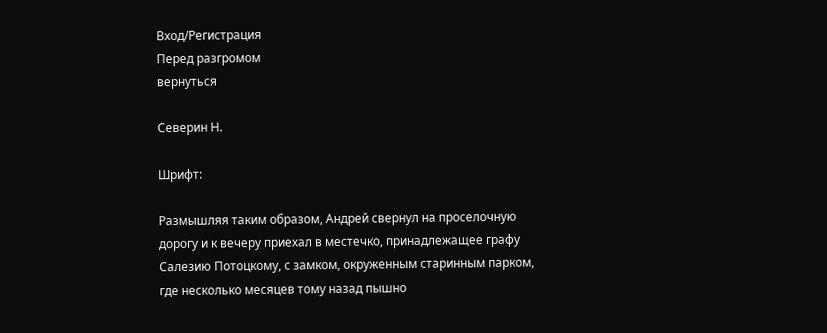Вход/Регистрация
Перед разгромом
вернуться

Северин Н.

Шрифт:

Размышляя таким образом, Андрей свернул на проселочную дорогу и к вечеру приехал в местечко, принадлежащее графу Салезию Потоцкому, с замком, окруженным старинным парком, где несколько месяцев тому назад пышно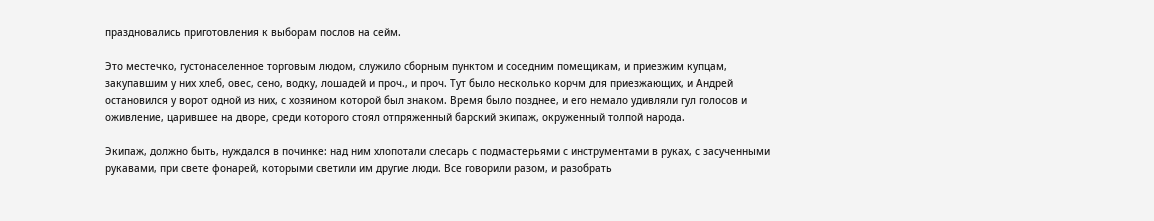праздновались приготовления к выборам послов на сейм.

Это местечко, густонаселенное торговым людом, служило сборным пунктом и соседним помещикам, и приезжим купцам, закупавшим у них хлеб, овес, сено, водку, лошадей и проч., и проч. Тут было несколько корчм для приезжающих, и Андрей остановился у ворот одной из них, с хозяином которой был знаком. Время было позднее, и его немало удивляли гул голосов и оживление, царившее на дворе, среди которого стоял отпряженный барский экипаж, окруженный толпой народа.

Экипаж, должно быть, нуждался в починке: над ним хлопотали слесарь с подмастерьями с инструментами в руках, с засученными рукавами, при свете фонарей, которыми светили им другие люди. Все говорили разом, и разобрать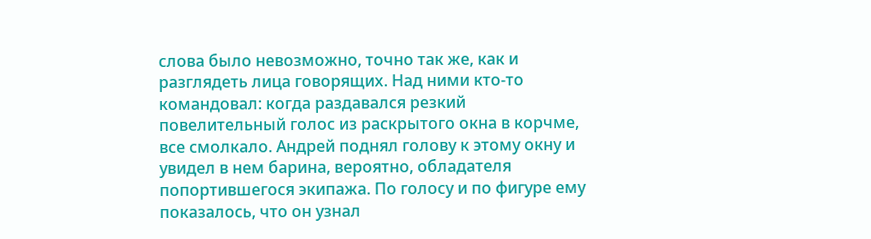слова было невозможно, точно так же, как и разглядеть лица говорящих. Над ними кто-то командовал: когда раздавался резкий повелительный голос из раскрытого окна в корчме, все смолкало. Андрей поднял голову к этому окну и увидел в нем барина, вероятно, обладателя попортившегося экипажа. По голосу и по фигуре ему показалось, что он узнал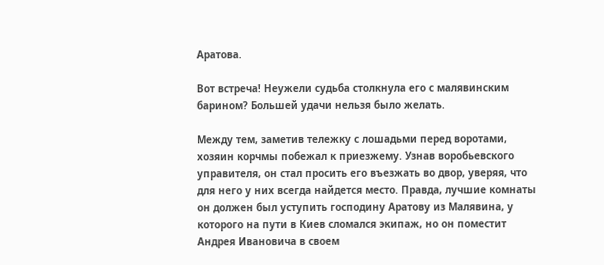Аратова.

Вот встреча! Неужели судьба столкнула его с малявинским барином? Большей удачи нельзя было желать.

Между тем, заметив тележку с лошадьми перед воротами, хозяин корчмы побежал к приезжему. Узнав воробьевского управителя, он стал просить его въезжать во двор, уверяя, что для него у них всегда найдется место. Правда, лучшие комнаты он должен был уступить господину Аратову из Малявина, у которого на пути в Киев сломался экипаж, но он поместит Андрея Ивановича в своем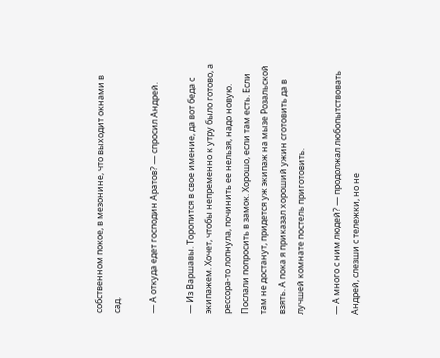собственном покое, в мезонине, что выходит окнами в сад.

— А откуда едет господин Аратов? — спросил Андрей.

— Из Варшавы. Торопится в свое имение, да вот беда с экипажем. Хочет, чтобы непременно к утру было готово, а рессора-то лопнула, починить ее нельзя, надо новую. Послали попросить в замок. Хорошо, если там есть. Если там не достанут, придется уж экипаж на мызе Розальской взять. А пока я приказал хороший ужин сготовить да в лучшей комнате постель приготовить.

— А много с ним людей? — продолжал любопытствовать Андрей, слезши с тележки, но не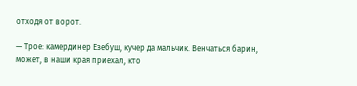отходя от ворот.

— Трое: камердинер Езебуш, кучер да мальчик. Венчаться барин, может, в наши края приехал, кто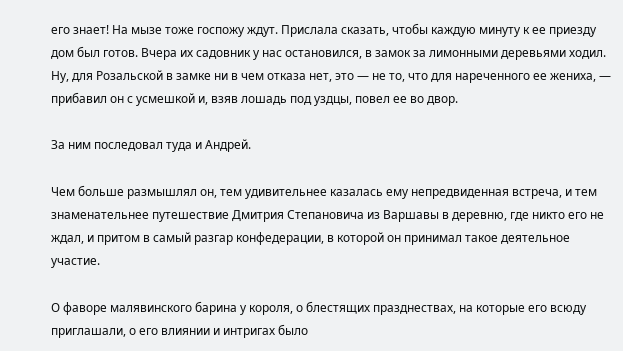его знает! На мызе тоже госпожу ждут. Прислала сказать, чтобы каждую минуту к ее приезду дом был готов. Вчера их садовник у нас остановился, в замок за лимонными деревьями ходил. Ну, для Розальской в замке ни в чем отказа нет, это — не то, что для нареченного ее жениха, — прибавил он с усмешкой и, взяв лошадь под уздцы, повел ее во двор.

За ним последовал туда и Андрей.

Чем больше размышлял он, тем удивительнее казалась ему непредвиденная встреча, и тем знаменательнее путешествие Дмитрия Степановича из Варшавы в деревню, где никто его не ждал, и притом в самый разгар конфедерации, в которой он принимал такое деятельное участие.

О фаворе малявинского барина у короля, о блестящих празднествах, на которые его всюду приглашали, о его влиянии и интригах было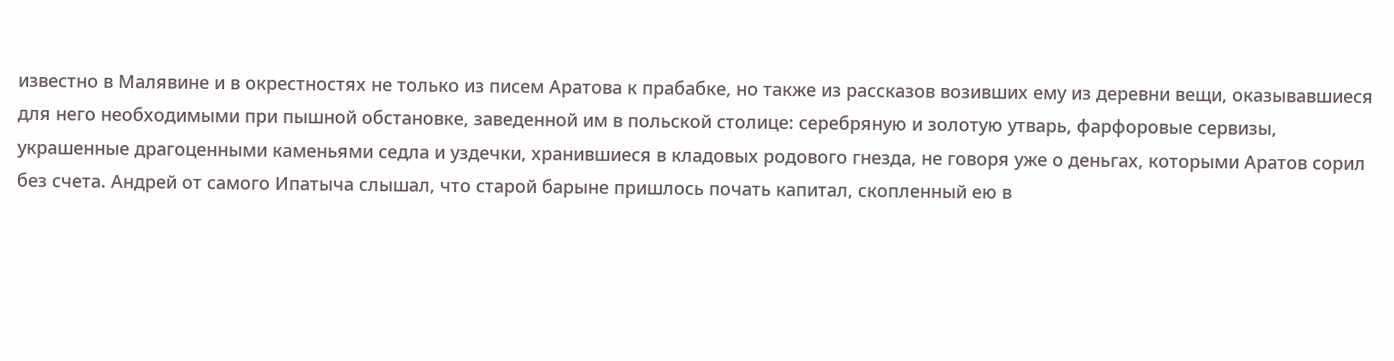известно в Малявине и в окрестностях не только из писем Аратова к прабабке, но также из рассказов возивших ему из деревни вещи, оказывавшиеся для него необходимыми при пышной обстановке, заведенной им в польской столице: серебряную и золотую утварь, фарфоровые сервизы, украшенные драгоценными каменьями седла и уздечки, хранившиеся в кладовых родового гнезда, не говоря уже о деньгах, которыми Аратов сорил без счета. Андрей от самого Ипатыча слышал, что старой барыне пришлось почать капитал, скопленный ею в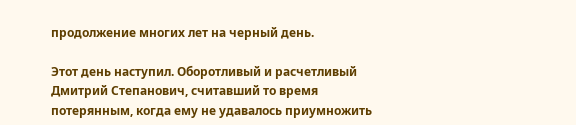продолжение многих лет на черный день.

Этот день наступил. Оборотливый и расчетливый Дмитрий Степанович, считавший то время потерянным, когда ему не удавалось приумножить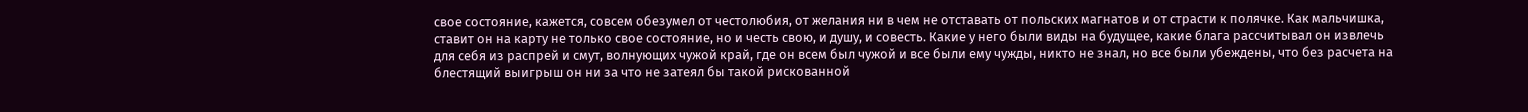свое состояние, кажется, совсем обезумел от честолюбия, от желания ни в чем не отставать от польских магнатов и от страсти к полячке. Как мальчишка, ставит он на карту не только свое состояние, но и честь свою, и душу, и совесть. Какие у него были виды на будущее, какие блага рассчитывал он извлечь для себя из распрей и смут, волнующих чужой край, где он всем был чужой и все были ему чужды, никто не знал, но все были убеждены, что без расчета на блестящий выигрыш он ни за что не затеял бы такой рискованной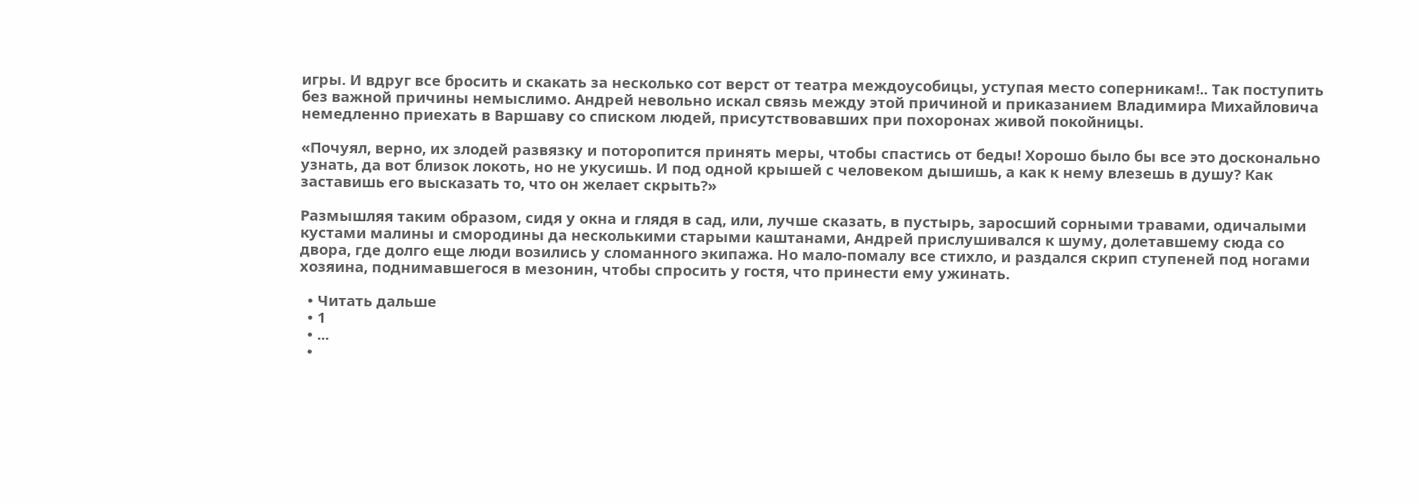игры. И вдруг все бросить и скакать за несколько сот верст от театра междоусобицы, уступая место соперникам!.. Так поступить без важной причины немыслимо. Андрей невольно искал связь между этой причиной и приказанием Владимира Михайловича немедленно приехать в Варшаву со списком людей, присутствовавших при похоронах живой покойницы.

«Почуял, верно, их злодей развязку и поторопится принять меры, чтобы спастись от беды! Хорошо было бы все это досконально узнать, да вот близок локоть, но не укусишь. И под одной крышей с человеком дышишь, а как к нему влезешь в душу? Как заставишь его высказать то, что он желает скрыть?»

Размышляя таким образом, сидя у окна и глядя в сад, или, лучше сказать, в пустырь, заросший сорными травами, одичалыми кустами малины и смородины да несколькими старыми каштанами, Андрей прислушивался к шуму, долетавшему сюда со двора, где долго еще люди возились у сломанного экипажа. Но мало-помалу все стихло, и раздался скрип ступеней под ногами хозяина, поднимавшегося в мезонин, чтобы спросить у гостя, что принести ему ужинать.

  • Читать дальше
  • 1
  • ...
  •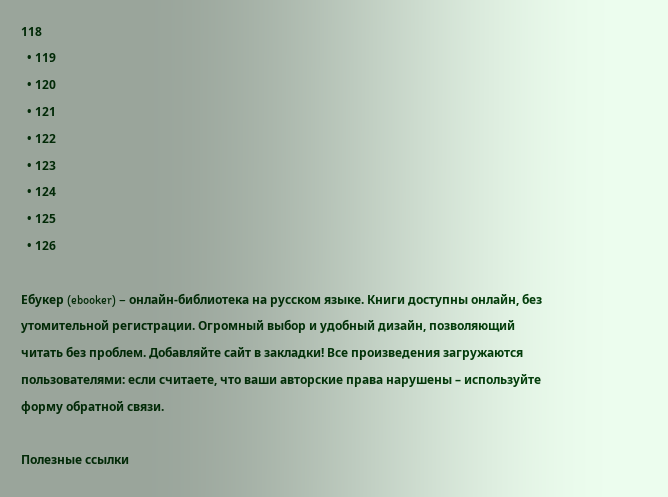118
  • 119
  • 120
  • 121
  • 122
  • 123
  • 124
  • 125
  • 126

Ебукер (ebooker) – онлайн-библиотека на русском языке. Книги доступны онлайн, без утомительной регистрации. Огромный выбор и удобный дизайн, позволяющий читать без проблем. Добавляйте сайт в закладки! Все произведения загружаются пользователями: если считаете, что ваши авторские права нарушены – используйте форму обратной связи.

Полезные ссылки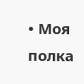• Моя полка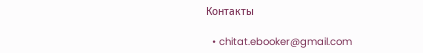Контакты

  • chitat.ebooker@gmail.com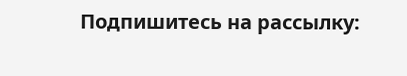Подпишитесь на рассылку: